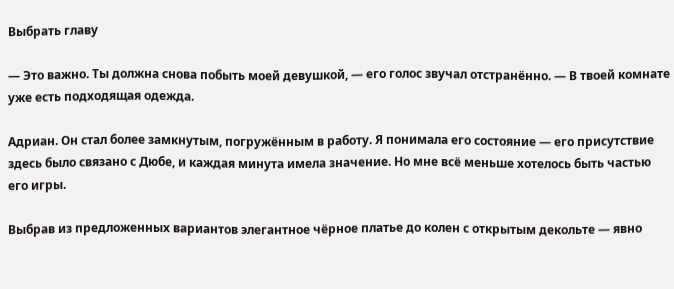Выбрать главу

— Это важно. Ты должна снова побыть моей девушкой, — его голос звучал отстранённо. — В твоей комнате уже есть подходящая одежда.

Адриан. Он стал более замкнутым, погружённым в работу. Я понимала его состояние — его присутствие здесь было связано с Дюбе, и каждая минута имела значение. Но мне всё меньше хотелось быть частью его игры.

Выбрав из предложенных вариантов элегантное чёрное платье до колен с открытым декольте — явно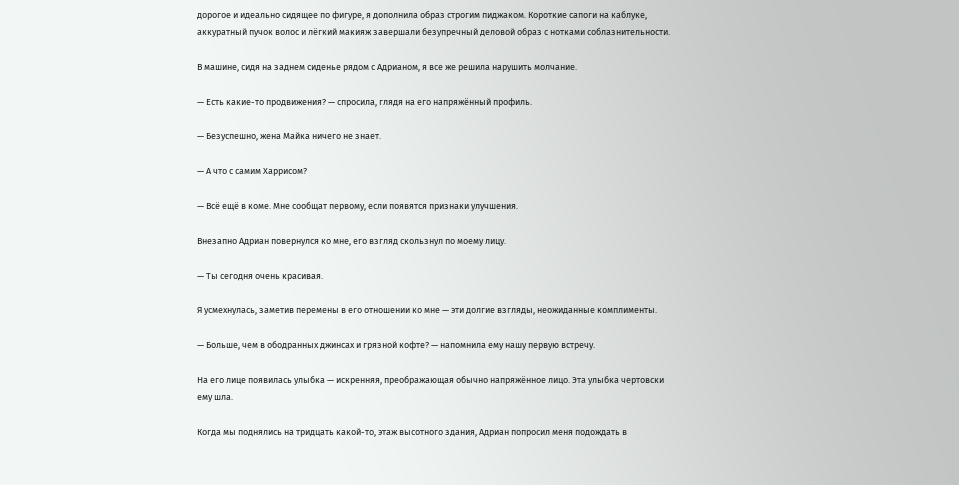дорогое и идеально сидящее по фигуре, я дополнила образ строгим пиджаком. Короткие сапоги на каблуке, аккуратный пучок волос и лёгкий макияж завершали безупречный деловой образ с нотками соблазнительности.

В машине, сидя на заднем сиденье рядом с Адрианом, я все же решила нарушить молчание.

— Есть какие-то продвижения? — спросила, глядя на его напряжённый профиль.

— Безуспешно, жена Майка ничего не знает.

— А что с самим Харрисом?

— Всё ещё в коме. Мне сообщат первому, если появятся признаки улучшения.

Внезапно Адриан повернулся ко мне, его взгляд скользнул по моему лицу.

— Ты сегодня очень красивая.

Я усмехнулась, заметив перемены в его отношении ко мне — эти долгие взгляды, неожиданные комплименты.

— Больше, чем в ободранных джинсах и грязной кофте? — напомнила ему нашу первую встречу.

На его лице появилась улыбка — искренняя, преображающая обычно напряжённое лицо. Эта улыбка чертовски ему шла.

Когда мы поднялись на тридцать какой-то, этаж высотного здания, Адриан попросил меня подождать в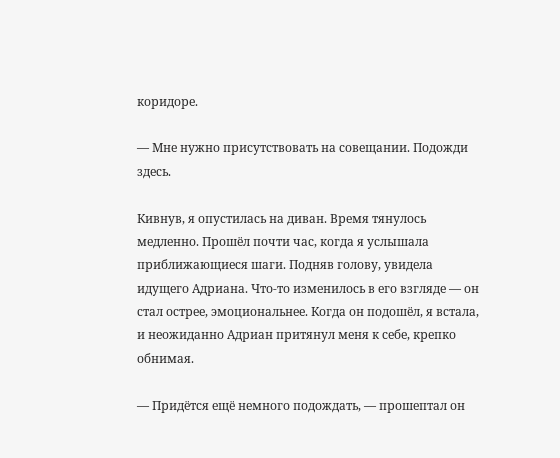коридоре.

— Мне нужно присутствовать на совещании. Подожди здесь.

Кивнув, я опустилась на диван. Время тянулось медленно. Прошёл почти час, когда я услышала приближающиеся шаги. Подняв голову, увидела идущего Адриана. Что-то изменилось в его взгляде — он стал острее, эмоциональнее. Когда он подошёл, я встала, и неожиданно Адриан притянул меня к себе, крепко обнимая.

— Придётся ещё немного подождать, — прошептал он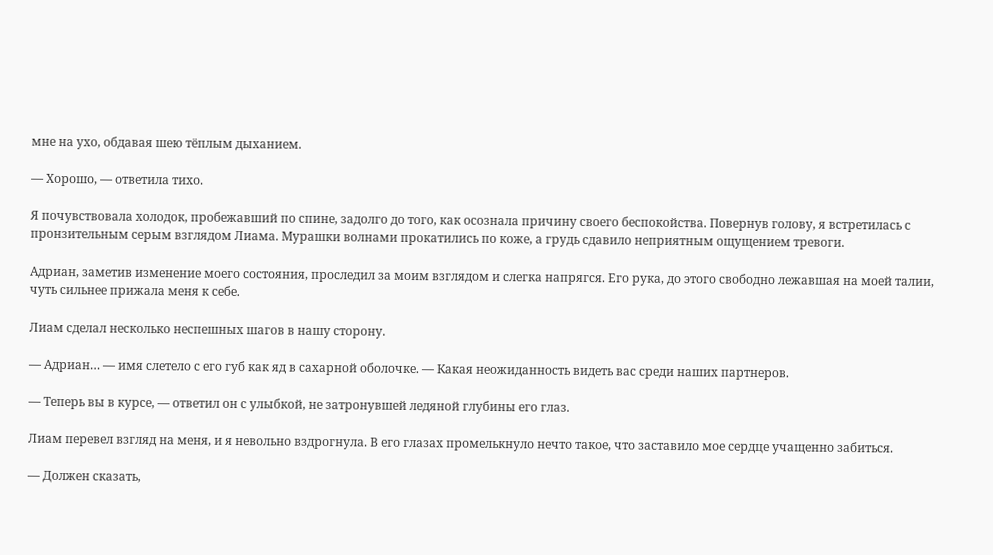мне на ухо, обдавая шею тёплым дыханием.

— Хорошо, — ответила тихо.

Я почувствовала холодок, пробежавший по спине, задолго до того, как осознала причину своего беспокойства. Повернув голову, я встретилась с пронзительным серым взглядом Лиама. Мурашки волнами прокатились по коже, а грудь сдавило неприятным ощущением тревоги.

Адриан, заметив изменение моего состояния, проследил за моим взглядом и слегка напрягся. Его рука, до этого свободно лежавшая на моей талии, чуть сильнее прижала меня к себе.

Лиам сделал несколько неспешных шагов в нашу сторону.

— Адриан… — имя слетело с его губ как яд в сахарной оболочке. — Какая неожиданность видеть вас среди наших партнеров.

— Теперь вы в курсе, — ответил он с улыбкой, не затронувшей ледяной глубины его глаз.

Лиам перевел взгляд на меня, и я невольно вздрогнула. В его глазах промелькнуло нечто такое, что заставило мое сердце учащенно забиться.

— Должен сказать,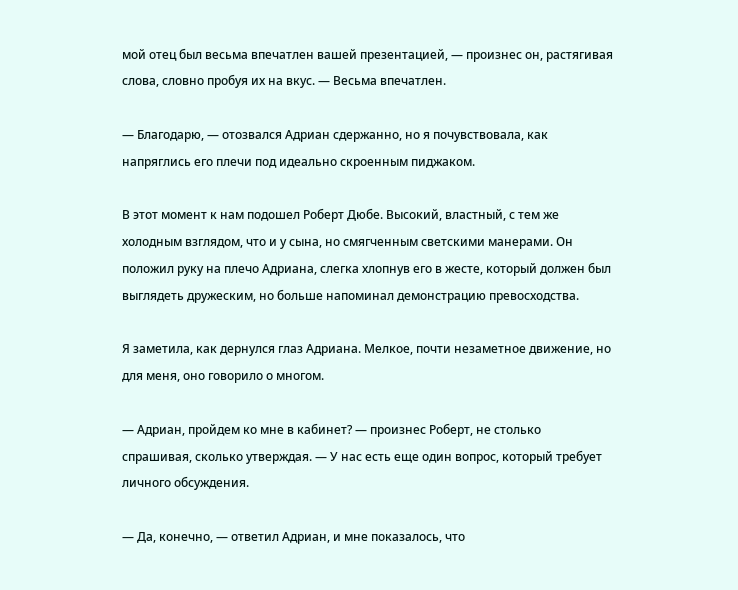мой отец был весьма впечатлен вашей презентацией, — произнес он, растягивая слова, словно пробуя их на вкус. — Весьма впечатлен.

— Благодарю, — отозвался Адриан сдержанно, но я почувствовала, как напряглись его плечи под идеально скроенным пиджаком.

В этот момент к нам подошел Роберт Дюбе. Высокий, властный, с тем же холодным взглядом, что и у сына, но смягченным светскими манерами. Он положил руку на плечо Адриана, слегка хлопнув его в жесте, который должен был выглядеть дружеским, но больше напоминал демонстрацию превосходства.

Я заметила, как дернулся глаз Адриана. Мелкое, почти незаметное движение, но для меня, оно говорило о многом.

— Адриан, пройдем ко мне в кабинет? — произнес Роберт, не столько спрашивая, сколько утверждая. — У нас есть еще один вопрос, который требует личного обсуждения.

— Да, конечно, — ответил Адриан, и мне показалось, что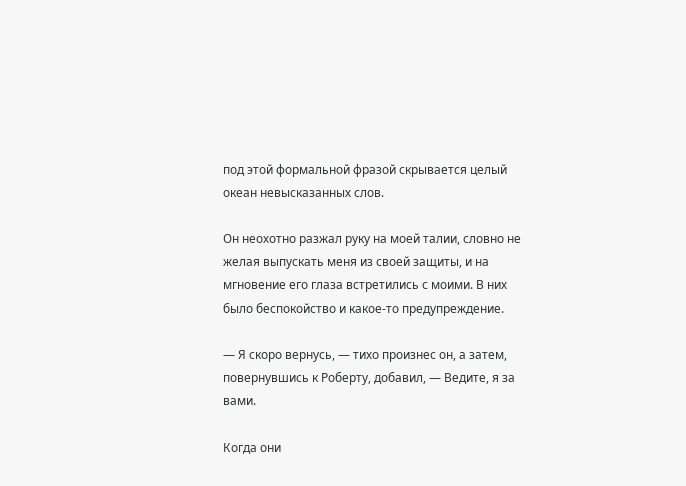под этой формальной фразой скрывается целый океан невысказанных слов.

Он неохотно разжал руку на моей талии, словно не желая выпускать меня из своей защиты, и на мгновение его глаза встретились с моими. В них было беспокойство и какое-то предупреждение.

— Я скоро вернусь, — тихо произнес он, а затем, повернувшись к Роберту, добавил, — Ведите, я за вами.

Когда они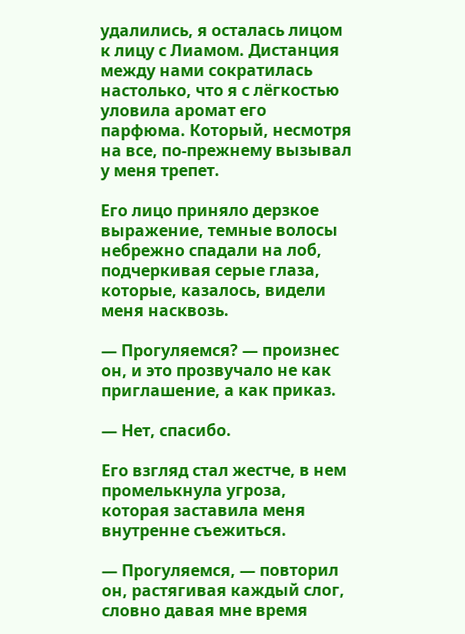удалились, я осталась лицом к лицу с Лиамом. Дистанция между нами сократилась настолько, что я с лёгкостью уловила аромат его парфюма. Который, несмотря на все, по-прежнему вызывал у меня трепет.

Его лицо приняло дерзкое выражение, темные волосы небрежно спадали на лоб, подчеркивая серые глаза, которые, казалось, видели меня насквозь.

— Прогуляемся? — произнес он, и это прозвучало не как приглашение, а как приказ.

— Нет, спасибо.

Его взгляд стал жестче, в нем промелькнула угроза, которая заставила меня внутренне съежиться.

— Прогуляемся, — повторил он, растягивая каждый слог, словно давая мне время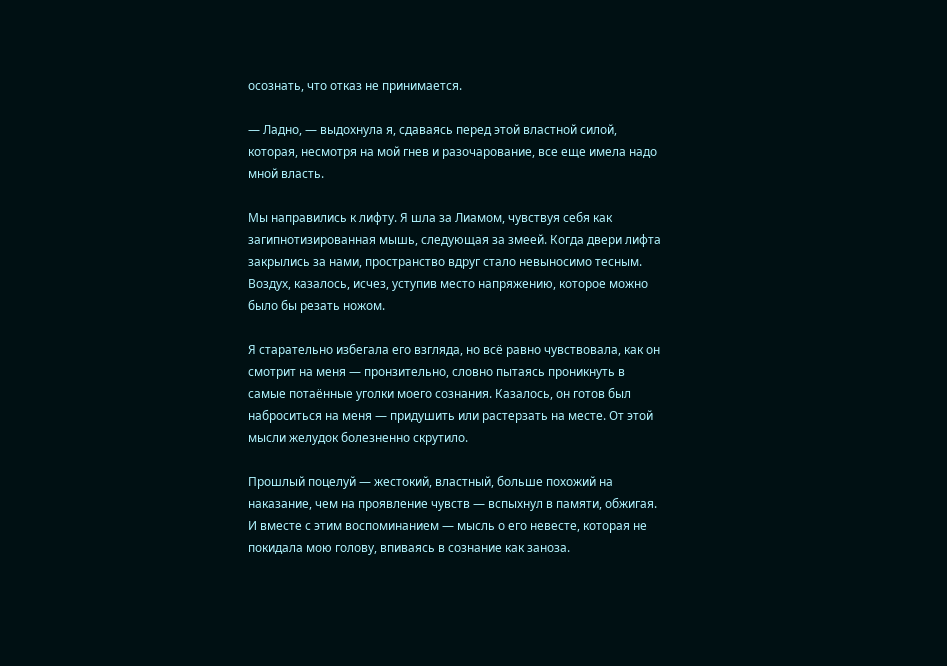осознать, что отказ не принимается.

— Ладно, — выдохнула я, сдаваясь перед этой властной силой, которая, несмотря на мой гнев и разочарование, все еще имела надо мной власть.

Мы направились к лифту. Я шла за Лиамом, чувствуя себя как загипнотизированная мышь, следующая за змеей. Когда двери лифта закрылись за нами, пространство вдруг стало невыносимо тесным. Воздух, казалось, исчез, уступив место напряжению, которое можно было бы резать ножом.

Я старательно избегала его взгляда, но всё равно чувствовала, как он смотрит на меня — пронзительно, словно пытаясь проникнуть в самые потаённые уголки моего сознания. Казалось, он готов был наброситься на меня — придушить или растерзать на месте. От этой мысли желудок болезненно скрутило.

Прошлый поцелуй — жестокий, властный, больше похожий на наказание, чем на проявление чувств — вспыхнул в памяти, обжигая. И вместе с этим воспоминанием — мысль о его невесте, которая не покидала мою голову, впиваясь в сознание как заноза.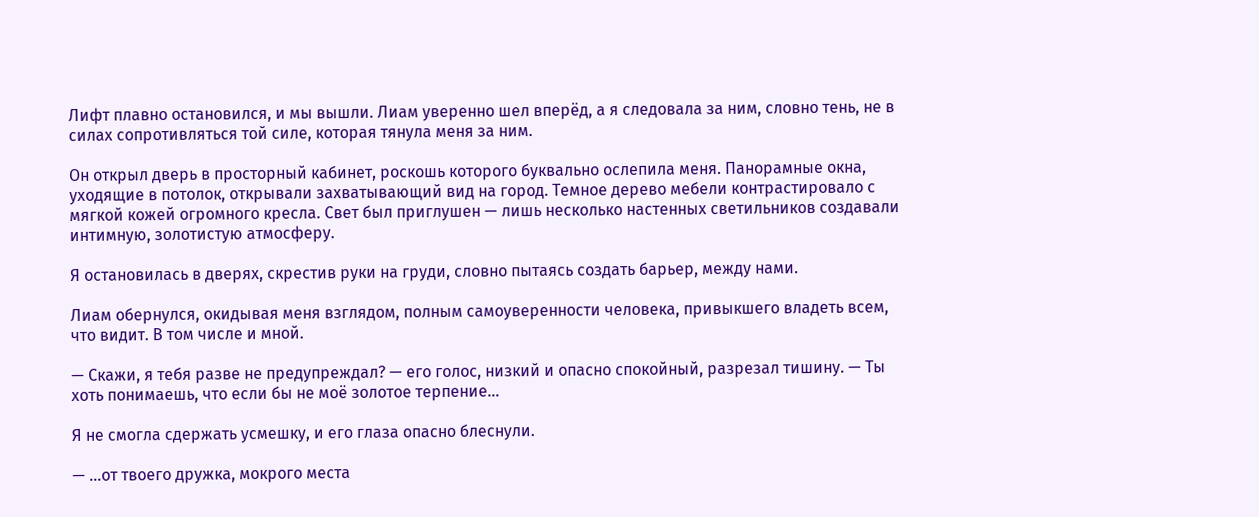Лифт плавно остановился, и мы вышли. Лиам уверенно шел вперёд, а я следовала за ним, словно тень, не в силах сопротивляться той силе, которая тянула меня за ним.

Он открыл дверь в просторный кабинет, роскошь которого буквально ослепила меня. Панорамные окна, уходящие в потолок, открывали захватывающий вид на город. Темное дерево мебели контрастировало с мягкой кожей огромного кресла. Свет был приглушен — лишь несколько настенных светильников создавали интимную, золотистую атмосферу.

Я остановилась в дверях, скрестив руки на груди, словно пытаясь создать барьер, между нами.

Лиам обернулся, окидывая меня взглядом, полным самоуверенности человека, привыкшего владеть всем, что видит. В том числе и мной.

— Скажи, я тебя разве не предупреждал? — его голос, низкий и опасно спокойный, разрезал тишину. — Ты хоть понимаешь, что если бы не моё золотое терпение…

Я не смогла сдержать усмешку, и его глаза опасно блеснули.

— …от твоего дружка, мокрого места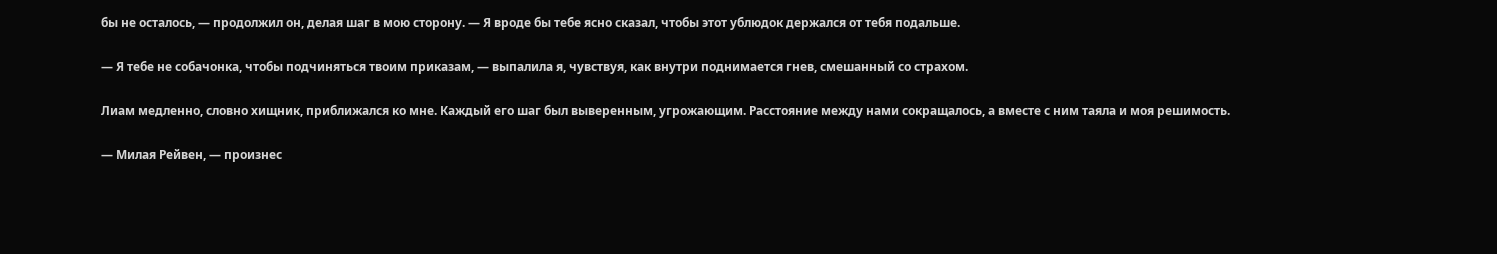бы не осталось, — продолжил он, делая шаг в мою сторону. — Я вроде бы тебе ясно сказал, чтобы этот ублюдок держался от тебя подальше.

— Я тебе не собачонка, чтобы подчиняться твоим приказам, — выпалила я, чувствуя, как внутри поднимается гнев, смешанный со страхом.

Лиам медленно, словно хищник, приближался ко мне. Каждый его шаг был выверенным, угрожающим. Расстояние между нами сокращалось, а вместе с ним таяла и моя решимость.

— Милая Рейвен, — произнес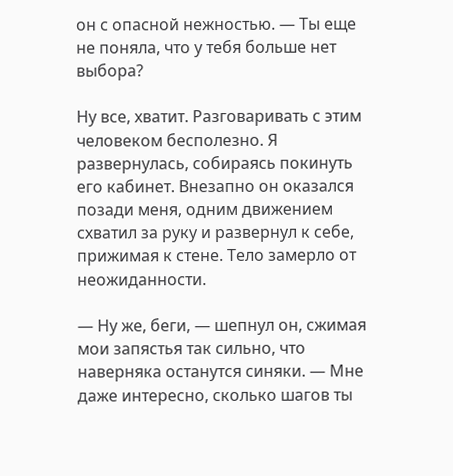он с опасной нежностью. — Ты еще не поняла, что у тебя больше нет выбора?

Ну все, хватит. Разговаривать с этим человеком бесполезно. Я развернулась, собираясь покинуть его кабинет. Внезапно он оказался позади меня, одним движением схватил за руку и развернул к себе, прижимая к стене. Тело замерло от неожиданности.

— Ну же, беги, — шепнул он, сжимая мои запястья так сильно, что наверняка останутся синяки. — Мне даже интересно, сколько шагов ты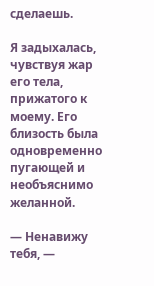сделаешь.

Я задыхалась, чувствуя жар его тела, прижатого к моему. Его близость была одновременно пугающей и необъяснимо желанной.

— Ненавижу тебя, —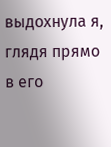выдохнула я, глядя прямо в его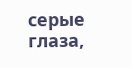серые глаза,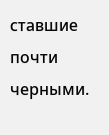ставшие почти черными.